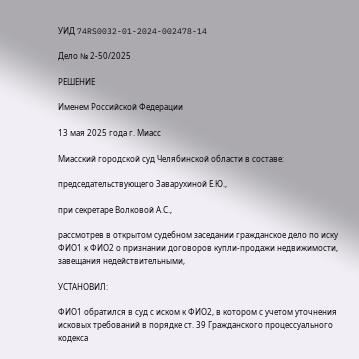УИД 74RS0032-01-2024-002478-14

Дело № 2-50/2025

РЕШЕНИЕ

Именем Российской Федерации

13 мая 2025 года г. Миасс

Миасский городской суд Челябинской области в составе:

председательствующего Заварухиной Е.Ю.,

при секретаре Волковой А.С.,

рассмотрев в открытом судебном заседании гражданское дело по иску ФИО1 к ФИО2 о признании договоров купли-продажи недвижимости, завещания недействительными,

УСТАНОВИЛ:

ФИО1 обратился в суд с иском к ФИО2, в котором с учетом уточнения исковых требований в порядке ст. 39 Гражданского процессуального кодекса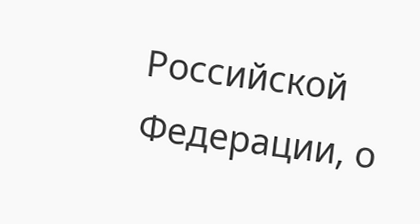Российской Федерации, о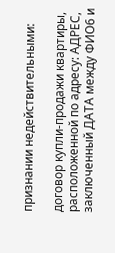признании недействительными:

договор купли-продажи квартиры, расположенной по адресу: АДРЕС, заключенный ДАТА между ФИО6 и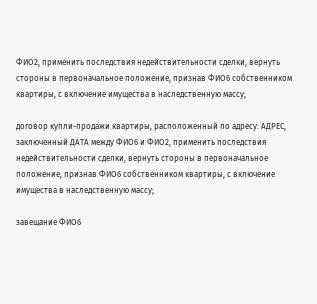ФИО2, применить последствия недействительности сделки, вернуть стороны в первоначальное положение, признав ФИО6 собственником квартиры, с включение имущества в наследственную массу;

договор купли-продажи квартиры, расположенный по адресу: АДРЕС, заключенный ДАТА между ФИО6 и ФИО2, применить последствия недействительности сделки, вернуть стороны в первоначальное положение, признав ФИО6 собственником квартиры, с включение имущества в наследственную массу;

завещание ФИО6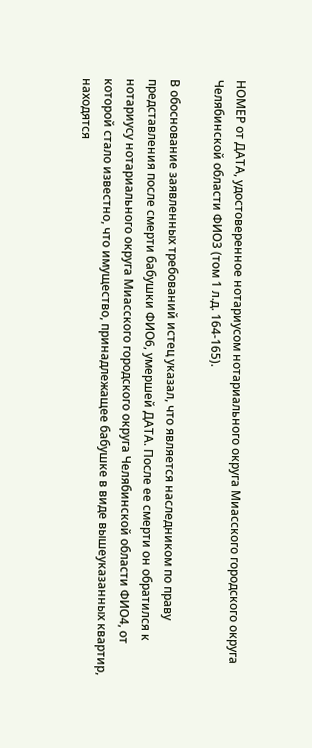НОМЕР от ДАТА, удостоверенное нотариусом нотариального округа Миасского городского округа Челябинской области ФИО3 (том 1 л.д. 164-165).

В обоснование заявленных требований истец указал, что является наследником по праву представления после смерти бабушки ФИО6, умершей ДАТА. После ее смерти он обратился к нотариусу нотариального округа Миасского городского округа Челябинской области ФИО4, от которой стало известно, что имущество, принадлежащее бабушке в виде вышеуказанных квартир, находятся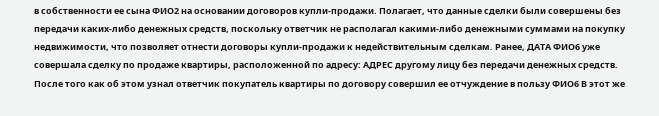в собственности ее сына ФИО2 на основании договоров купли-продажи. Полагает, что данные сделки были совершены без передачи каких-либо денежных средств, поскольку ответчик не располагал какими-либо денежными суммами на покупку недвижимости, что позволяет отнести договоры купли-продажи к недействительным сделкам. Ранее, ДАТА ФИО6 уже совершала сделку по продаже квартиры, расположенной по адресу: АДРЕС другому лицу без передачи денежных средств. После того как об этом узнал ответчик покупатель квартиры по договору совершил ее отчуждение в пользу ФИО6 В этот же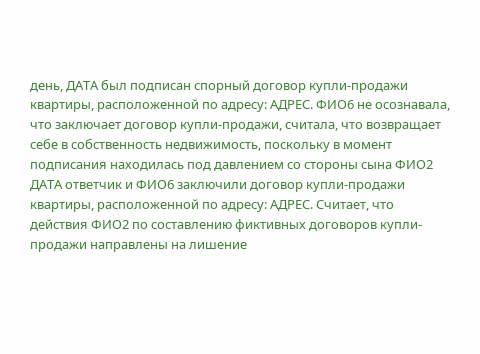день, ДАТА был подписан спорный договор купли-продажи квартиры, расположенной по адресу: АДРЕС. ФИО6 не осознавала, что заключает договор купли-продажи, считала, что возвращает себе в собственность недвижимость, поскольку в момент подписания находилась под давлением со стороны сына ФИО2 ДАТА ответчик и ФИО6 заключили договор купли-продажи квартиры, расположенной по адресу: АДРЕС. Считает, что действия ФИО2 по составлению фиктивных договоров купли-продажи направлены на лишение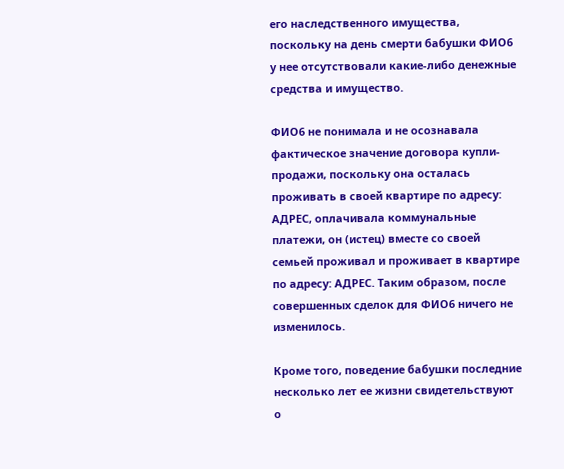его наследственного имущества, поскольку на день смерти бабушки ФИО6 у нее отсутствовали какие-либо денежные средства и имущество.

ФИО6 не понимала и не осознавала фактическое значение договора купли-продажи, поскольку она осталась проживать в своей квартире по адресу: АДРЕС, оплачивала коммунальные платежи, он (истец) вместе со своей семьей проживал и проживает в квартире по адресу: АДРЕС. Таким образом, после совершенных сделок для ФИО6 ничего не изменилось.

Кроме того, поведение бабушки последние несколько лет ее жизни свидетельствуют о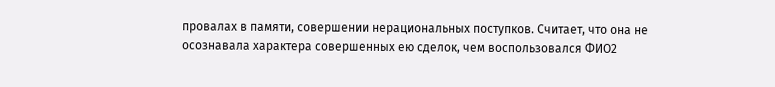провалах в памяти, совершении нерациональных поступков. Считает, что она не осознавала характера совершенных ею сделок, чем воспользовался ФИО2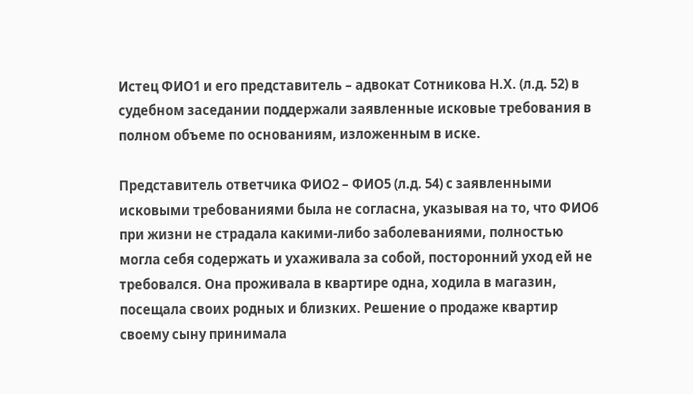Истец ФИО1 и его представитель – адвокат Сотникова Н.Х. (л.д. 52) в судебном заседании поддержали заявленные исковые требования в полном объеме по основаниям, изложенным в иске.

Представитель ответчика ФИО2 – ФИО5 (л.д. 54) с заявленными исковыми требованиями была не согласна, указывая на то, что ФИО6 при жизни не страдала какими-либо заболеваниями, полностью могла себя содержать и ухаживала за собой, посторонний уход ей не требовался. Она проживала в квартире одна, ходила в магазин, посещала своих родных и близких. Решение о продаже квартир своему сыну принимала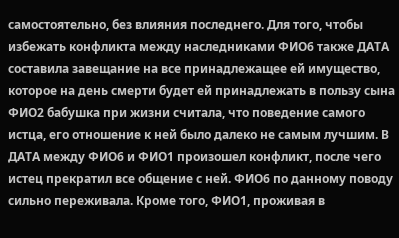самостоятельно, без влияния последнего. Для того, чтобы избежать конфликта между наследниками ФИО6 также ДАТА составила завещание на все принадлежащее ей имущество, которое на день смерти будет ей принадлежать в пользу сына ФИО2 бабушка при жизни считала, что поведение самого истца, его отношение к ней было далеко не самым лучшим. В ДАТА между ФИО6 и ФИО1 произошел конфликт, после чего истец прекратил все общение с ней. ФИО6 по данному поводу сильно переживала. Кроме того, ФИО1, проживая в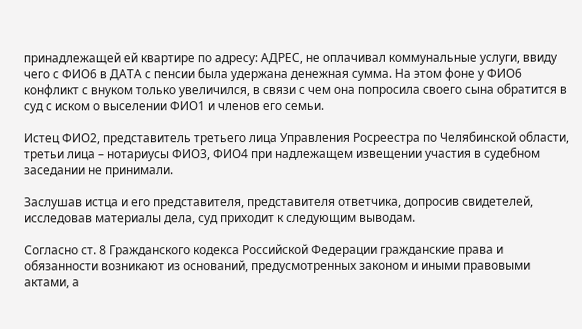принадлежащей ей квартире по адресу: АДРЕС, не оплачивал коммунальные услуги, ввиду чего с ФИО6 в ДАТА с пенсии была удержана денежная сумма. На этом фоне у ФИО6 конфликт с внуком только увеличился, в связи с чем она попросила своего сына обратится в суд с иском о выселении ФИО1 и членов его семьи.

Истец ФИО2, представитель третьего лица Управления Росреестра по Челябинской области, третьи лица – нотариусы ФИО3, ФИО4 при надлежащем извещении участия в судебном заседании не принимали.

Заслушав истца и его представителя, представителя ответчика, допросив свидетелей, исследовав материалы дела, суд приходит к следующим выводам.

Согласно ст. 8 Гражданского кодекса Российской Федерации гражданские права и обязанности возникают из оснований, предусмотренных законом и иными правовыми актами, а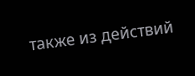также из действий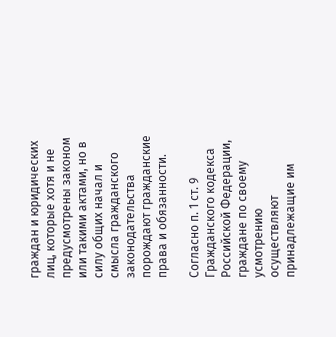граждан и юридических лиц, которые хотя и не предусмотрены законом или такими актами, но в силу общих начал и смысла гражданского законодательства порождают гражданские права и обязанности.

Согласно п. 1 ст. 9 Гражданского кодекса Российской Федерации, граждане по своему усмотрению осуществляют принадлежащие им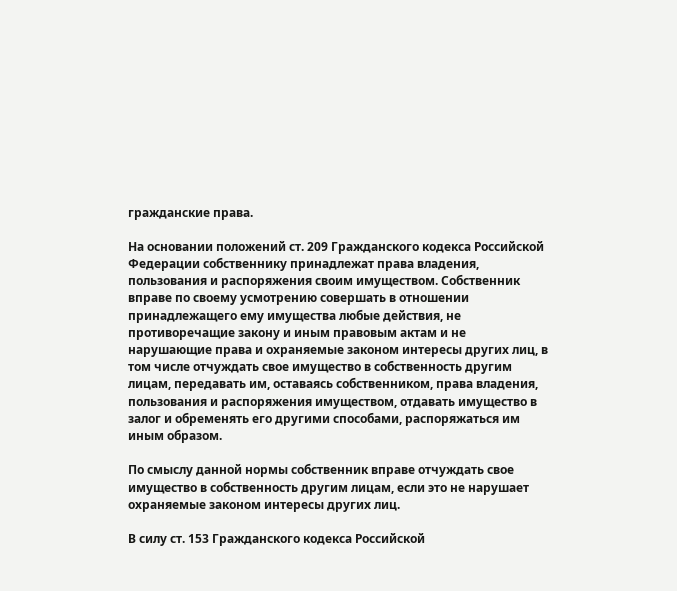гражданские права.

На основании положений ст. 209 Гражданского кодекса Российской Федерации собственнику принадлежат права владения, пользования и распоряжения своим имуществом. Собственник вправе по своему усмотрению совершать в отношении принадлежащего ему имущества любые действия, не противоречащие закону и иным правовым актам и не нарушающие права и охраняемые законом интересы других лиц, в том числе отчуждать свое имущество в собственность другим лицам, передавать им, оставаясь собственником, права владения, пользования и распоряжения имуществом, отдавать имущество в залог и обременять его другими способами, распоряжаться им иным образом.

По смыслу данной нормы собственник вправе отчуждать свое имущество в собственность другим лицам, если это не нарушает охраняемые законом интересы других лиц.

В силу ст. 153 Гражданского кодекса Российской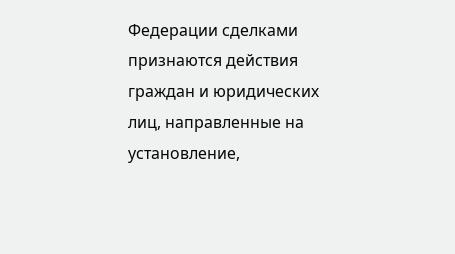Федерации сделками признаются действия граждан и юридических лиц, направленные на установление,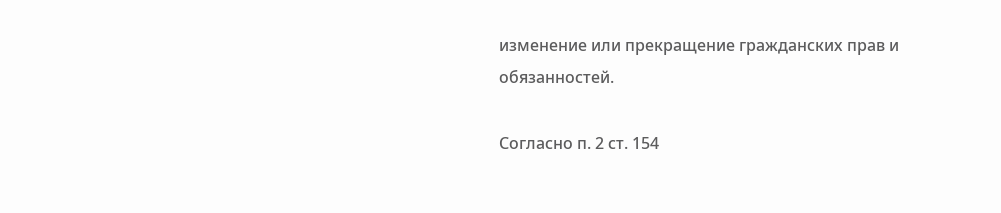изменение или прекращение гражданских прав и обязанностей.

Согласно п. 2 ст. 154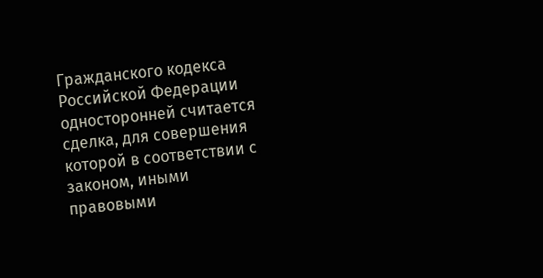Гражданского кодекса Российской Федерации односторонней считается сделка, для совершения которой в соответствии с законом, иными правовыми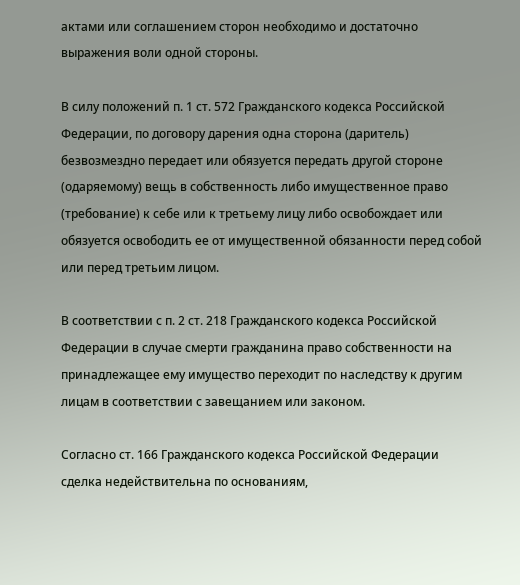актами или соглашением сторон необходимо и достаточно выражения воли одной стороны.

В силу положений п. 1 ст. 572 Гражданского кодекса Российской Федерации, по договору дарения одна сторона (даритель) безвозмездно передает или обязуется передать другой стороне (одаряемому) вещь в собственность либо имущественное право (требование) к себе или к третьему лицу либо освобождает или обязуется освободить ее от имущественной обязанности перед собой или перед третьим лицом.

В соответствии с п. 2 ст. 218 Гражданского кодекса Российской Федерации в случае смерти гражданина право собственности на принадлежащее ему имущество переходит по наследству к другим лицам в соответствии с завещанием или законом.

Согласно ст. 166 Гражданского кодекса Российской Федерации сделка недействительна по основаниям,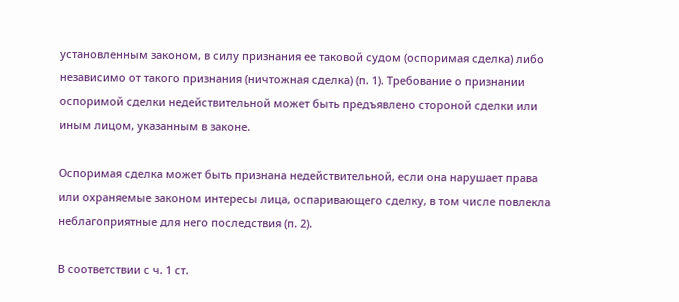установленным законом, в силу признания ее таковой судом (оспоримая сделка) либо независимо от такого признания (ничтожная сделка) (п. 1). Требование о признании оспоримой сделки недействительной может быть предъявлено стороной сделки или иным лицом, указанным в законе.

Оспоримая сделка может быть признана недействительной, если она нарушает права или охраняемые законом интересы лица, оспаривающего сделку, в том числе повлекла неблагоприятные для него последствия (п. 2).

В соответствии с ч. 1 ст.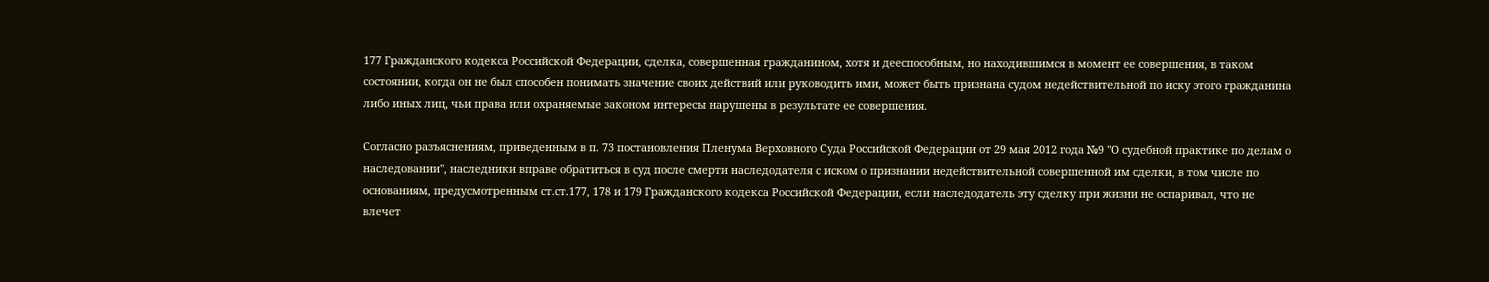177 Гражданского кодекса Российской Федерации, сделка, совершенная гражданином, хотя и дееспособным, но находившимся в момент ее совершения, в таком состоянии, когда он не был способен понимать значение своих действий или руководить ими, может быть признана судом недействительной по иску этого гражданина либо иных лиц, чьи права или охраняемые законом интересы нарушены в результате ее совершения.

Согласно разъяснениям, приведенным в п. 73 постановления Пленума Верховного Суда Российской Федерации от 29 мая 2012 года №9 "О судебной практике по делам о наследовании", наследники вправе обратиться в суд после смерти наследодателя с иском о признании недействительной совершенной им сделки, в том числе по основаниям, предусмотренным ст.ст.177, 178 и 179 Гражданского кодекса Российской Федерации, если наследодатель эту сделку при жизни не оспаривал, что не влечет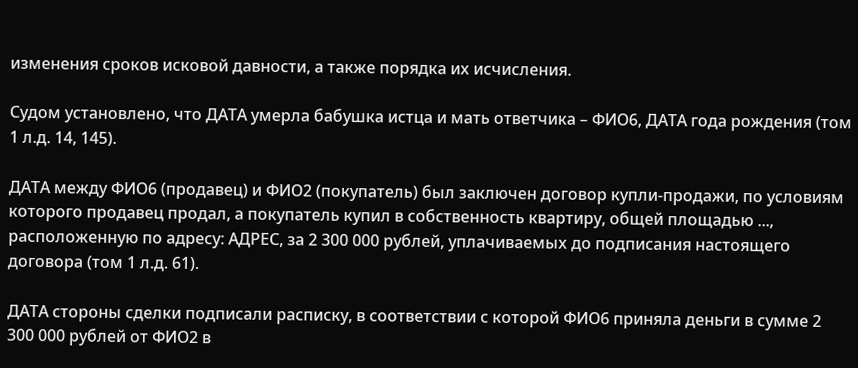изменения сроков исковой давности, а также порядка их исчисления.

Судом установлено, что ДАТА умерла бабушка истца и мать ответчика – ФИО6, ДАТА года рождения (том 1 л.д. 14, 145).

ДАТА между ФИО6 (продавец) и ФИО2 (покупатель) был заключен договор купли-продажи, по условиям которого продавец продал, а покупатель купил в собственность квартиру, общей площадью ..., расположенную по адресу: АДРЕС, за 2 300 000 рублей, уплачиваемых до подписания настоящего договора (том 1 л.д. 61).

ДАТА стороны сделки подписали расписку, в соответствии с которой ФИО6 приняла деньги в сумме 2 300 000 рублей от ФИО2 в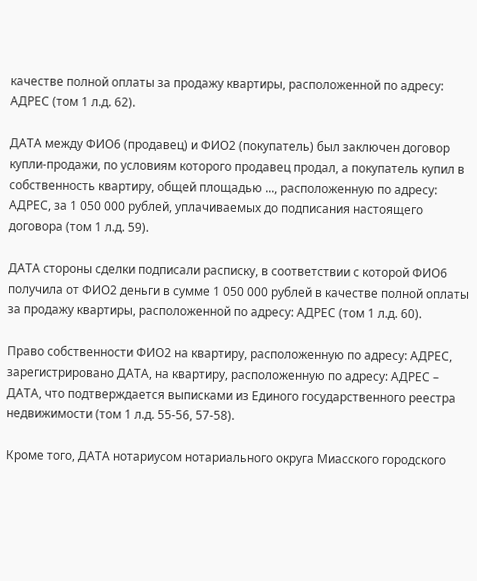качестве полной оплаты за продажу квартиры, расположенной по адресу: АДРЕС (том 1 л.д. 62).

ДАТА между ФИО6 (продавец) и ФИО2 (покупатель) был заключен договор купли-продажи, по условиям которого продавец продал, а покупатель купил в собственность квартиру, общей площадью ..., расположенную по адресу: АДРЕС, за 1 050 000 рублей, уплачиваемых до подписания настоящего договора (том 1 л.д. 59).

ДАТА стороны сделки подписали расписку, в соответствии с которой ФИО6 получила от ФИО2 деньги в сумме 1 050 000 рублей в качестве полной оплаты за продажу квартиры, расположенной по адресу: АДРЕС (том 1 л.д. 60).

Право собственности ФИО2 на квартиру, расположенную по адресу: АДРЕС, зарегистрировано ДАТА, на квартиру, расположенную по адресу: АДРЕС – ДАТА, что подтверждается выписками из Единого государственного реестра недвижимости (том 1 л.д. 55-56, 57-58).

Кроме того, ДАТА нотариусом нотариального округа Миасского городского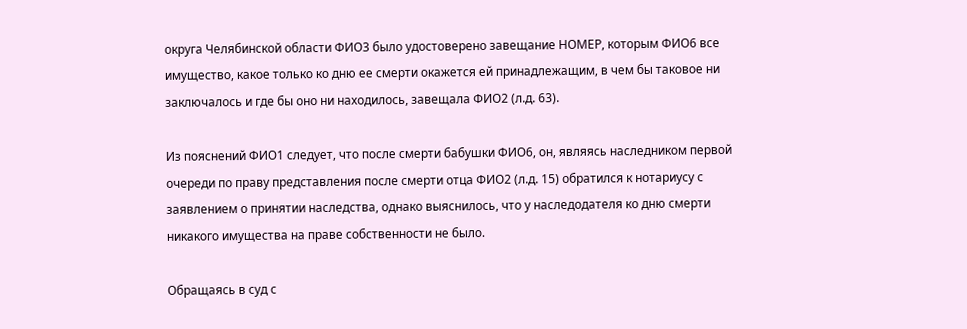округа Челябинской области ФИО3 было удостоверено завещание НОМЕР, которым ФИО6 все имущество, какое только ко дню ее смерти окажется ей принадлежащим, в чем бы таковое ни заключалось и где бы оно ни находилось, завещала ФИО2 (л.д. 63).

Из пояснений ФИО1 следует, что после смерти бабушки ФИО6, он, являясь наследником первой очереди по праву представления после смерти отца ФИО2 (л.д. 15) обратился к нотариусу с заявлением о принятии наследства, однако выяснилось, что у наследодателя ко дню смерти никакого имущества на праве собственности не было.

Обращаясь в суд с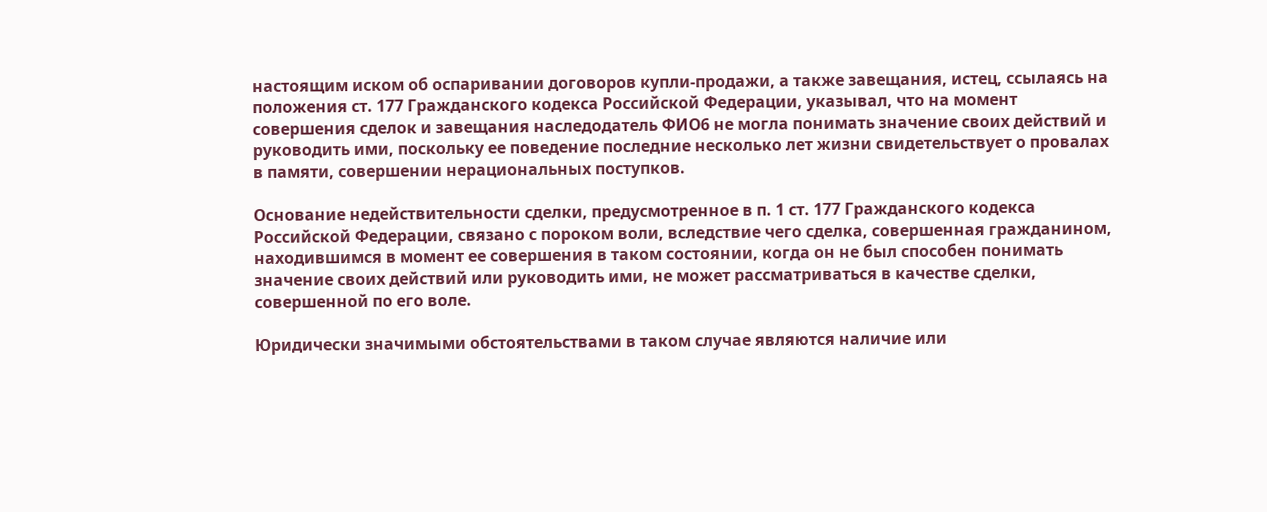настоящим иском об оспаривании договоров купли-продажи, а также завещания, истец, ссылаясь на положения ст. 177 Гражданского кодекса Российской Федерации, указывал, что на момент совершения сделок и завещания наследодатель ФИО6 не могла понимать значение своих действий и руководить ими, поскольку ее поведение последние несколько лет жизни свидетельствует о провалах в памяти, совершении нерациональных поступков.

Основание недействительности сделки, предусмотренное в п. 1 ст. 177 Гражданского кодекса Российской Федерации, связано с пороком воли, вследствие чего сделка, совершенная гражданином, находившимся в момент ее совершения в таком состоянии, когда он не был способен понимать значение своих действий или руководить ими, не может рассматриваться в качестве сделки, совершенной по его воле.

Юридически значимыми обстоятельствами в таком случае являются наличие или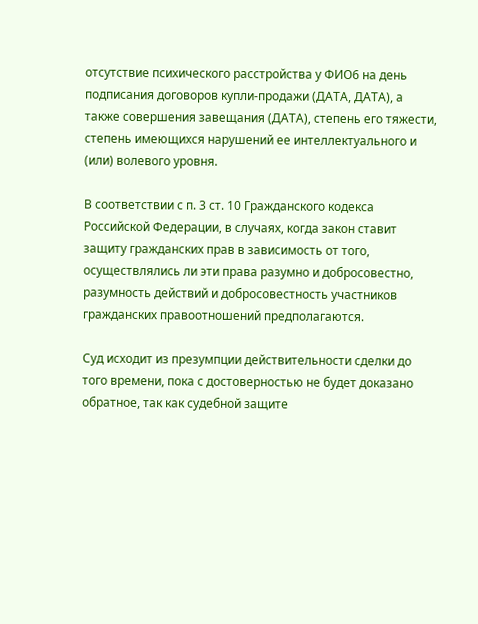отсутствие психического расстройства у ФИО6 на день подписания договоров купли-продажи (ДАТА, ДАТА), а также совершения завещания (ДАТА), степень его тяжести, степень имеющихся нарушений ее интеллектуального и (или) волевого уровня.

В соответствии с п. 3 ст. 10 Гражданского кодекса Российской Федерации, в случаях, когда закон ставит защиту гражданских прав в зависимость от того, осуществлялись ли эти права разумно и добросовестно, разумность действий и добросовестность участников гражданских правоотношений предполагаются.

Суд исходит из презумпции действительности сделки до того времени, пока с достоверностью не будет доказано обратное, так как судебной защите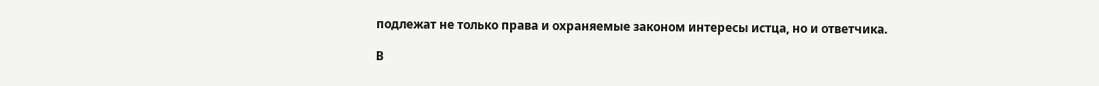подлежат не только права и охраняемые законом интересы истца, но и ответчика.

В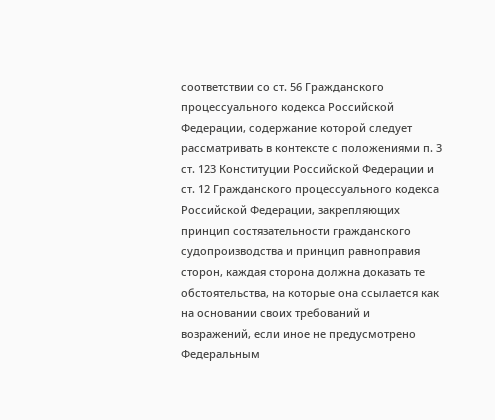соответствии со ст. 56 Гражданского процессуального кодекса Российской Федерации, содержание которой следует рассматривать в контексте с положениями п. 3 ст. 123 Конституции Российской Федерации и ст. 12 Гражданского процессуального кодекса Российской Федерации, закрепляющих принцип состязательности гражданского судопроизводства и принцип равноправия сторон, каждая сторона должна доказать те обстоятельства, на которые она ссылается как на основании своих требований и возражений, если иное не предусмотрено Федеральным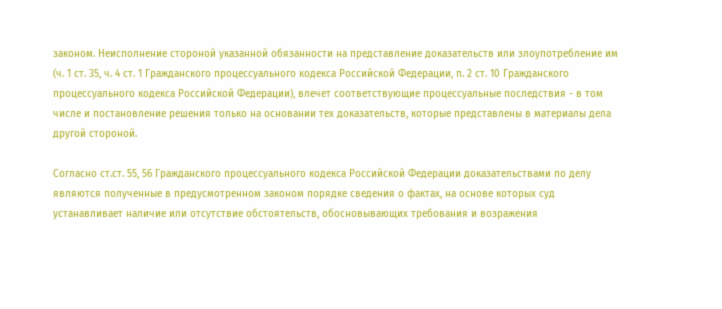законом. Неисполнение стороной указанной обязанности на представление доказательств или злоупотребление им (ч. 1 ст. 35, ч. 4 ст. 1 Гражданского процессуального кодекса Российской Федерации, п. 2 ст. 10 Гражданского процессуального кодекса Российской Федерации), влечет соответствующие процессуальные последствия - в том числе и постановление решения только на основании тех доказательств, которые представлены в материалы дела другой стороной.

Согласно ст.ст. 55, 56 Гражданского процессуального кодекса Российской Федерации доказательствами по делу являются полученные в предусмотренном законом порядке сведения о фактах, на основе которых суд устанавливает наличие или отсутствие обстоятельств, обосновывающих требования и возражения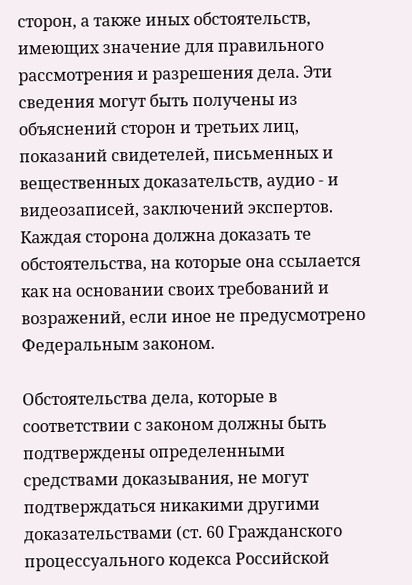сторон, а также иных обстоятельств, имеющих значение для правильного рассмотрения и разрешения дела. Эти сведения могут быть получены из объяснений сторон и третьих лиц, показаний свидетелей, письменных и вещественных доказательств, аудио - и видеозаписей, заключений экспертов. Каждая сторона должна доказать те обстоятельства, на которые она ссылается как на основании своих требований и возражений, если иное не предусмотрено Федеральным законом.

Обстоятельства дела, которые в соответствии с законом должны быть подтверждены определенными средствами доказывания, не могут подтверждаться никакими другими доказательствами (ст. 60 Гражданского процессуального кодекса Российской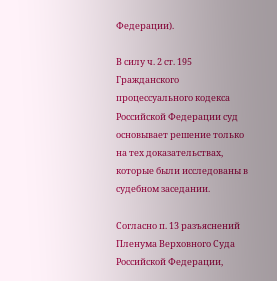Федерации).

В силу ч. 2 ст. 195 Гражданского процессуального кодекса Российской Федерации суд основывает решение только на тех доказательствах, которые были исследованы в судебном заседании.

Согласно п. 13 разъяснений Пленума Верховного Суда Российской Федерации,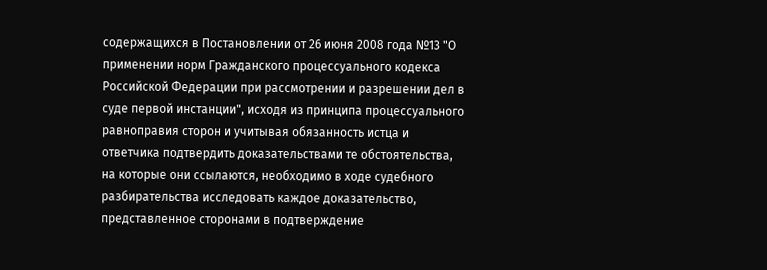содержащихся в Постановлении от 26 июня 2008 года №13 "О применении норм Гражданского процессуального кодекса Российской Федерации при рассмотрении и разрешении дел в суде первой инстанции", исходя из принципа процессуального равноправия сторон и учитывая обязанность истца и ответчика подтвердить доказательствами те обстоятельства, на которые они ссылаются, необходимо в ходе судебного разбирательства исследовать каждое доказательство, представленное сторонами в подтверждение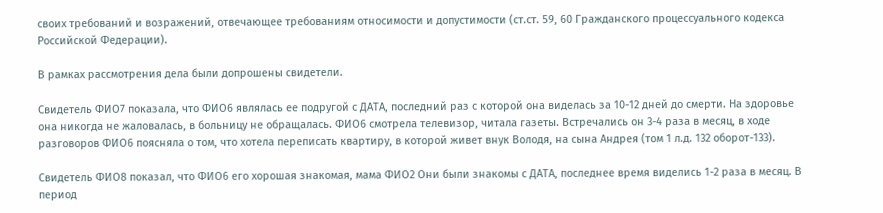своих требований и возражений, отвечающее требованиям относимости и допустимости (ст.ст. 59, 60 Гражданского процессуального кодекса Российской Федерации).

В рамках рассмотрения дела были допрошены свидетели.

Свидетель ФИО7 показала, что ФИО6 являлась ее подругой с ДАТА, последний раз с которой она виделась за 10-12 дней до смерти. На здоровье она никогда не жаловалась, в больницу не обращалась. ФИО6 смотрела телевизор, читала газеты. Встречались он 3-4 раза в месяц, в ходе разговоров ФИО6 поясняла о том, что хотела переписать квартиру, в которой живет внук Володя, на сына Андрея (том 1 л.д. 132 оборот-133).

Свидетель ФИО8 показал, что ФИО6 его хорошая знакомая, мама ФИО2 Они были знакомы с ДАТА, последнее время виделись 1-2 раза в месяц. В период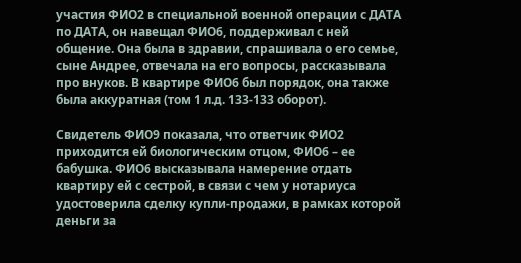участия ФИО2 в специальной военной операции с ДАТА по ДАТА, он навещал ФИО6, поддерживал с ней общение. Она была в здравии, спрашивала о его семье, сыне Андрее, отвечала на его вопросы, рассказывала про внуков. В квартире ФИО6 был порядок, она также была аккуратная (том 1 л.д. 133-133 оборот).

Свидетель ФИО9 показала, что ответчик ФИО2 приходится ей биологическим отцом, ФИО6 – ее бабушка. ФИО6 высказывала намерение отдать квартиру ей с сестрой, в связи с чем у нотариуса удостоверила сделку купли-продажи, в рамках которой деньги за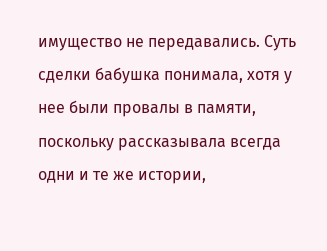имущество не передавались. Суть сделки бабушка понимала, хотя у нее были провалы в памяти, поскольку рассказывала всегда одни и те же истории,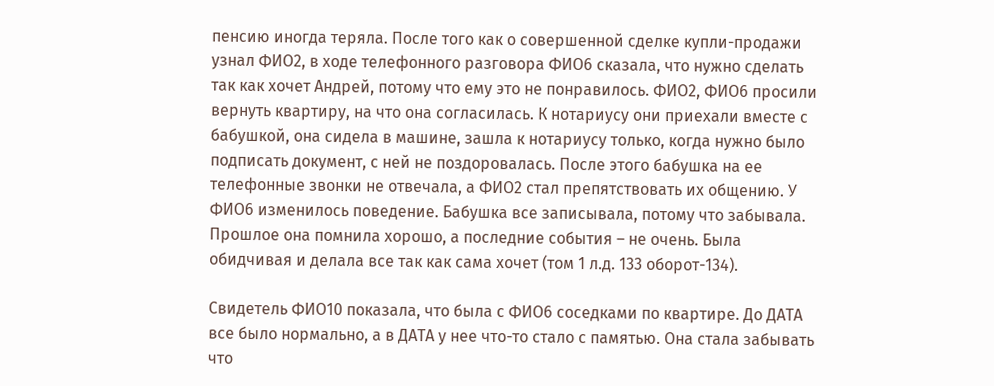пенсию иногда теряла. После того как о совершенной сделке купли-продажи узнал ФИО2, в ходе телефонного разговора ФИО6 сказала, что нужно сделать так как хочет Андрей, потому что ему это не понравилось. ФИО2, ФИО6 просили вернуть квартиру, на что она согласилась. К нотариусу они приехали вместе с бабушкой, она сидела в машине, зашла к нотариусу только, когда нужно было подписать документ, с ней не поздоровалась. После этого бабушка на ее телефонные звонки не отвечала, а ФИО2 стал препятствовать их общению. У ФИО6 изменилось поведение. Бабушка все записывала, потому что забывала. Прошлое она помнила хорошо, а последние события – не очень. Была обидчивая и делала все так как сама хочет (том 1 л.д. 133 оборот-134).

Свидетель ФИО10 показала, что была с ФИО6 соседками по квартире. До ДАТА все было нормально, а в ДАТА у нее что-то стало с памятью. Она стала забывать что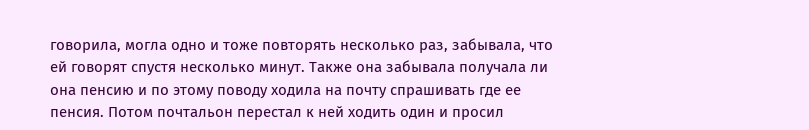говорила, могла одно и тоже повторять несколько раз, забывала, что ей говорят спустя несколько минут. Также она забывала получала ли она пенсию и по этому поводу ходила на почту спрашивать где ее пенсия. Потом почтальон перестал к ней ходить один и просил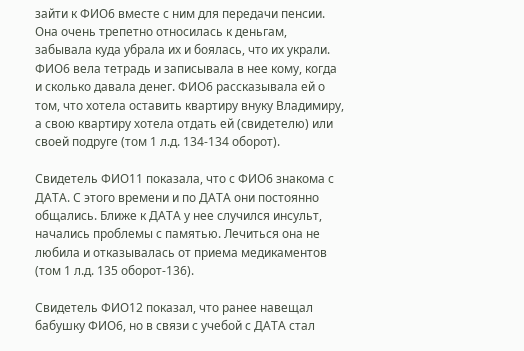зайти к ФИО6 вместе с ним для передачи пенсии. Она очень трепетно относилась к деньгам, забывала куда убрала их и боялась, что их украли. ФИО6 вела тетрадь и записывала в нее кому, когда и сколько давала денег. ФИО6 рассказывала ей о том, что хотела оставить квартиру внуку Владимиру, а свою квартиру хотела отдать ей (свидетелю) или своей подруге (том 1 л.д. 134-134 оборот).

Свидетель ФИО11 показала, что с ФИО6 знакома с ДАТА. С этого времени и по ДАТА они постоянно общались. Ближе к ДАТА у нее случился инсульт, начались проблемы с памятью. Лечиться она не любила и отказывалась от приема медикаментов (том 1 л.д. 135 оборот-136).

Свидетель ФИО12 показал, что ранее навещал бабушку ФИО6, но в связи с учебой с ДАТА стал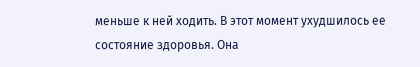меньше к ней ходить. В этот момент ухудшилось ее состояние здоровья. Она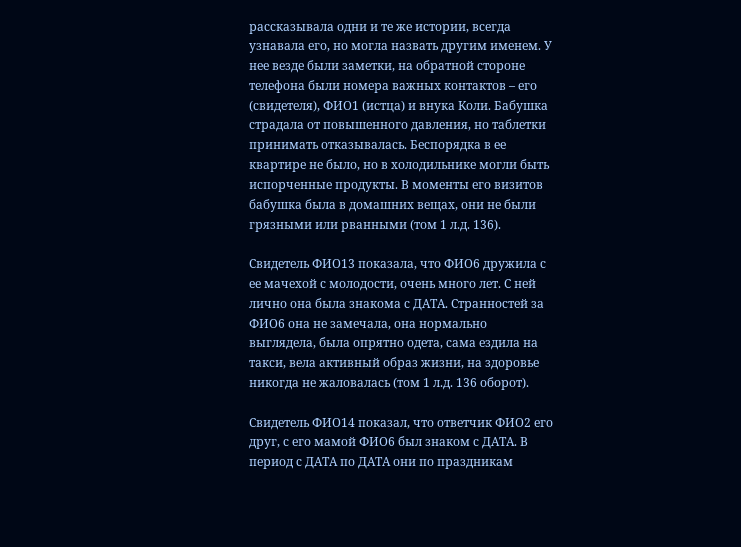рассказывала одни и те же истории, всегда узнавала его, но могла назвать другим именем. У нее везде были заметки, на обратной стороне телефона были номера важных контактов – его (свидетеля), ФИО1 (истца) и внука Коли. Бабушка страдала от повышенного давления, но таблетки принимать отказывалась. Беспорядка в ее квартире не было, но в холодильнике могли быть испорченные продукты. В моменты его визитов бабушка была в домашних вещах, они не были грязными или рванными (том 1 л.д. 136).

Свидетель ФИО13 показала, что ФИО6 дружила с ее мачехой с молодости, очень много лет. С ней лично она была знакома с ДАТА. Странностей за ФИО6 она не замечала, она нормально выглядела, была опрятно одета, сама ездила на такси, вела активный образ жизни, на здоровье никогда не жаловалась (том 1 л.д. 136 оборот).

Свидетель ФИО14 показал, что ответчик ФИО2 его друг, с его мамой ФИО6 был знаком с ДАТА. В период с ДАТА по ДАТА они по праздникам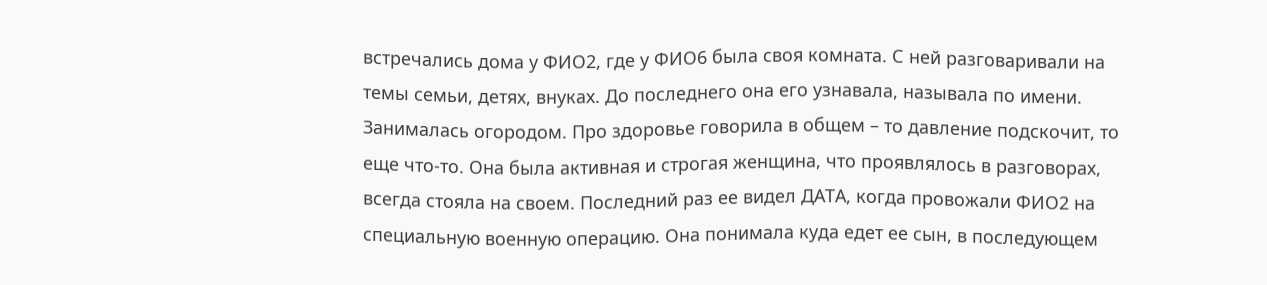встречались дома у ФИО2, где у ФИО6 была своя комната. С ней разговаривали на темы семьи, детях, внуках. До последнего она его узнавала, называла по имени. Занималась огородом. Про здоровье говорила в общем – то давление подскочит, то еще что-то. Она была активная и строгая женщина, что проявлялось в разговорах, всегда стояла на своем. Последний раз ее видел ДАТА, когда провожали ФИО2 на специальную военную операцию. Она понимала куда едет ее сын, в последующем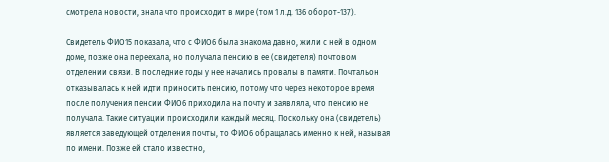смотрела новости, знала что происходит в мире (том 1 л.д. 136 оборот-137).

Свидетель ФИО15 показала, что с ФИО6 была знакома давно, жили с ней в одном доме, позже она переехала, но получала пенсию в ее (свидетеля) почтовом отделении связи. В последние годы у нее начались провалы в памяти. Почтальон отказывалась к ней идти приносить пенсию, потому что через некоторое время после получения пенсии ФИО6 приходила на почту и заявляла, что пенсию не получала. Такие ситуации происходили каждый месяц. Поскольку она (свидетель) является заведующей отделения почты, то ФИО6 обращалась именно к ней, называя по имени. Позже ей стало известно,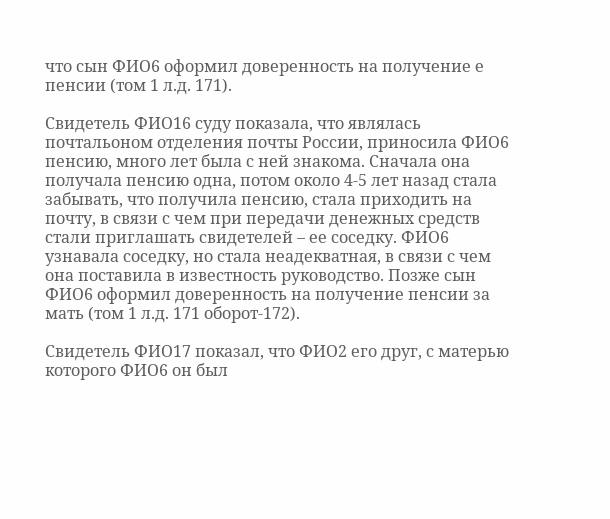что сын ФИО6 оформил доверенность на получение е пенсии (том 1 л.д. 171).

Свидетель ФИО16 суду показала, что являлась почтальоном отделения почты России, приносила ФИО6 пенсию, много лет была с ней знакома. Сначала она получала пенсию одна, потом около 4-5 лет назад стала забывать, что получила пенсию, стала приходить на почту, в связи с чем при передачи денежных средств стали приглашать свидетелей – ее соседку. ФИО6 узнавала соседку, но стала неадекватная, в связи с чем она поставила в известность руководство. Позже сын ФИО6 оформил доверенность на получение пенсии за мать (том 1 л.д. 171 оборот-172).

Свидетель ФИО17 показал, что ФИО2 его друг, с матерью которого ФИО6 он был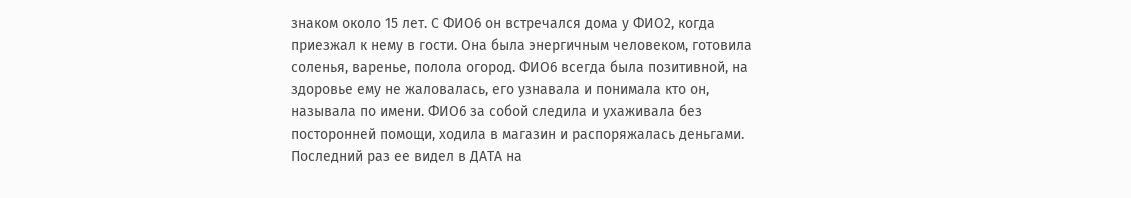знаком около 15 лет. С ФИО6 он встречался дома у ФИО2, когда приезжал к нему в гости. Она была энергичным человеком, готовила соленья, варенье, полола огород. ФИО6 всегда была позитивной, на здоровье ему не жаловалась, его узнавала и понимала кто он, называла по имени. ФИО6 за собой следила и ухаживала без посторонней помощи, ходила в магазин и распоряжалась деньгами. Последний раз ее видел в ДАТА на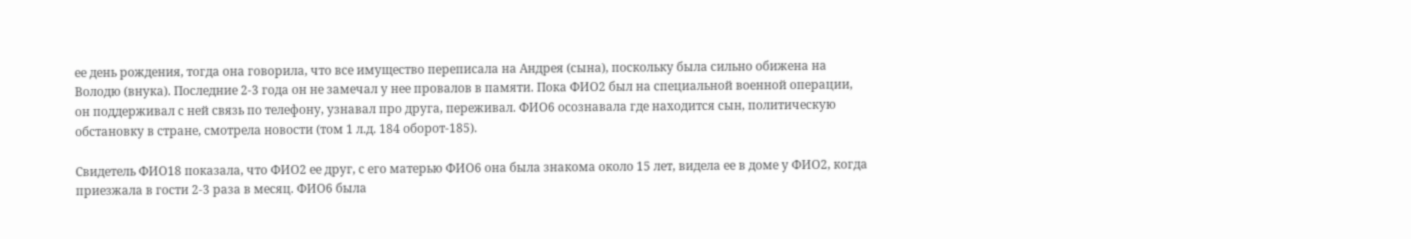ее день рождения, тогда она говорила, что все имущество переписала на Андрея (сына), поскольку была сильно обижена на Володю (внука). Последние 2-3 года он не замечал у нее провалов в памяти. Пока ФИО2 был на специальной военной операции, он поддерживал с ней связь по телефону, узнавал про друга, переживал. ФИО6 осознавала где находится сын, политическую обстановку в стране, смотрела новости (том 1 л.д. 184 оборот-185).

Свидетель ФИО18 показала, что ФИО2 ее друг, с его матерью ФИО6 она была знакома около 15 лет, видела ее в доме у ФИО2, когда приезжала в гости 2-3 раза в месяц. ФИО6 была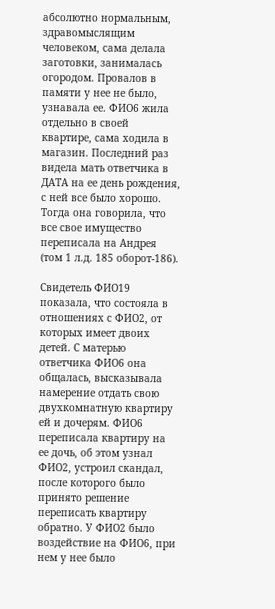абсолютно нормальным, здравомыслящим человеком, сама делала заготовки, занималась огородом. Провалов в памяти у нее не было, узнавала ее. ФИО6 жила отдельно в своей квартире, сама ходила в магазин. Последний раз видела мать ответчика в ДАТА на ее день рождения, с ней все было хорошо. Тогда она говорила, что все свое имущество переписала на Андрея (том 1 л.д. 185 оборот-186).

Свидетель ФИО19 показала, что состояла в отношениях с ФИО2, от которых имеет двоих детей. С матерью ответчика ФИО6 она общалась, высказывала намерение отдать свою двухкомнатную квартиру ей и дочерям. ФИО6 переписала квартиру на ее дочь, об этом узнал ФИО2, устроил скандал, после которого было принято решение переписать квартиру обратно. У ФИО2 было воздействие на ФИО6, при нем у нее было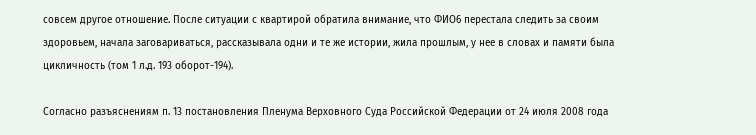совсем другое отношение. После ситуации с квартирой обратила внимание, что ФИО6 перестала следить за своим здоровьем, начала заговариваться, рассказывала одни и те же истории, жила прошлым, у нее в словах и памяти была цикличность (том 1 л.д. 193 оборот-194).

Согласно разъяснениям п. 13 постановления Пленума Верховного Суда Российской Федерации от 24 июля 2008 года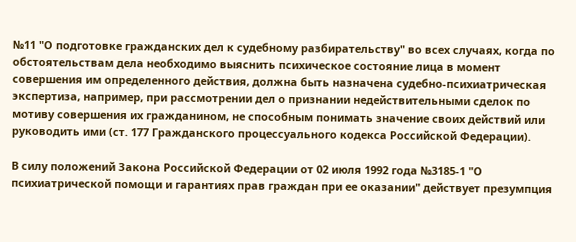№11 "О подготовке гражданских дел к судебному разбирательству" во всех случаях, когда по обстоятельствам дела необходимо выяснить психическое состояние лица в момент совершения им определенного действия, должна быть назначена судебно-психиатрическая экспертиза, например, при рассмотрении дел о признании недействительными сделок по мотиву совершения их гражданином, не способным понимать значение своих действий или руководить ими (ст. 177 Гражданского процессуального кодекса Российской Федерации).

В силу положений Закона Российской Федерации от 02 июля 1992 года №3185-1 "О психиатрической помощи и гарантиях прав граждан при ее оказании" действует презумпция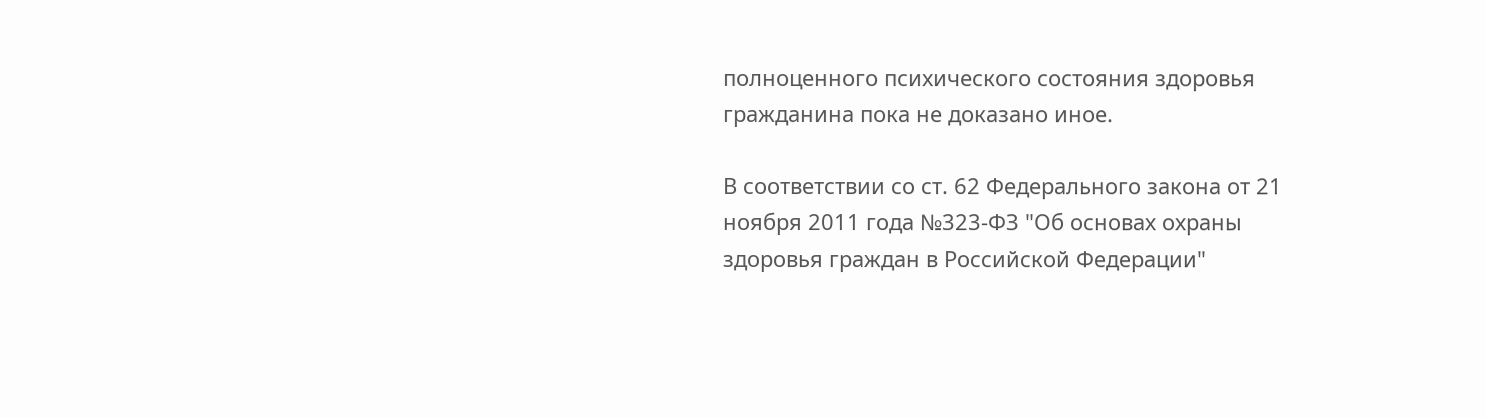полноценного психического состояния здоровья гражданина пока не доказано иное.

В соответствии со ст. 62 Федерального закона от 21 ноября 2011 года №323-ФЗ "Об основах охраны здоровья граждан в Российской Федерации"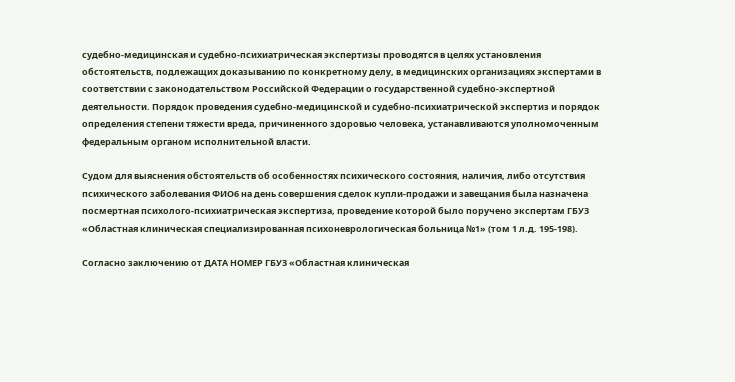судебно-медицинская и судебно-психиатрическая экспертизы проводятся в целях установления обстоятельств, подлежащих доказыванию по конкретному делу, в медицинских организациях экспертами в соответствии с законодательством Российской Федерации о государственной судебно-экспертной деятельности. Порядок проведения судебно-медицинской и судебно-психиатрической экспертиз и порядок определения степени тяжести вреда, причиненного здоровью человека, устанавливаются уполномоченным федеральным органом исполнительной власти.

Судом для выяснения обстоятельств об особенностях психического состояния, наличия, либо отсутствия психического заболевания ФИО6 на день совершения сделок купли-продажи и завещания была назначена посмертная психолого-психиатрическая экспертиза, проведение которой было поручено экспертам ГБУЗ «Областная клиническая специализированная психоневрологическая больница №1» (том 1 л.д. 195-198).

Согласно заключению от ДАТА НОМЕР ГБУЗ «Областная клиническая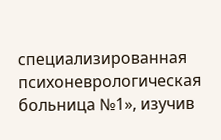специализированная психоневрологическая больница №1», изучив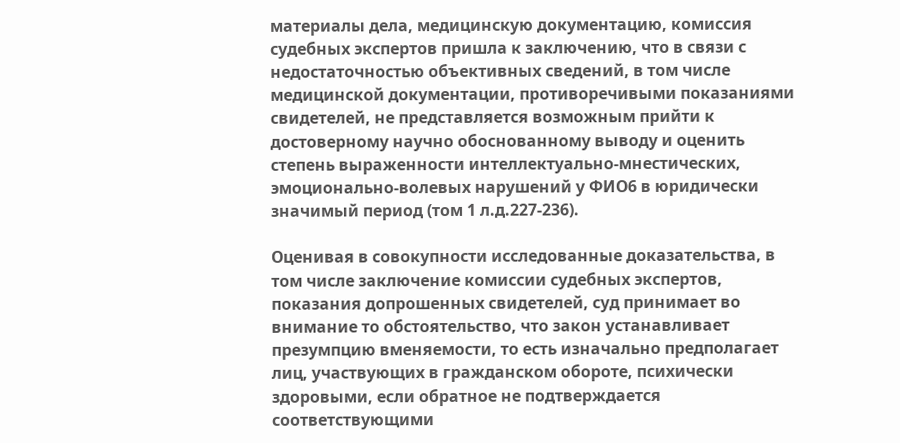материалы дела, медицинскую документацию, комиссия судебных экспертов пришла к заключению, что в связи с недостаточностью объективных сведений, в том числе медицинской документации, противоречивыми показаниями свидетелей, не представляется возможным прийти к достоверному научно обоснованному выводу и оценить степень выраженности интеллектуально-мнестических, эмоционально-волевых нарушений у ФИО6 в юридически значимый период (том 1 л.д.227-236).

Оценивая в совокупности исследованные доказательства, в том числе заключение комиссии судебных экспертов, показания допрошенных свидетелей, суд принимает во внимание то обстоятельство, что закон устанавливает презумпцию вменяемости, то есть изначально предполагает лиц, участвующих в гражданском обороте, психически здоровыми, если обратное не подтверждается соответствующими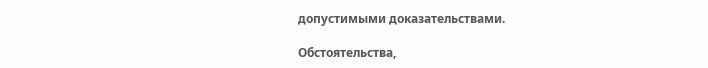допустимыми доказательствами.

Обстоятельства,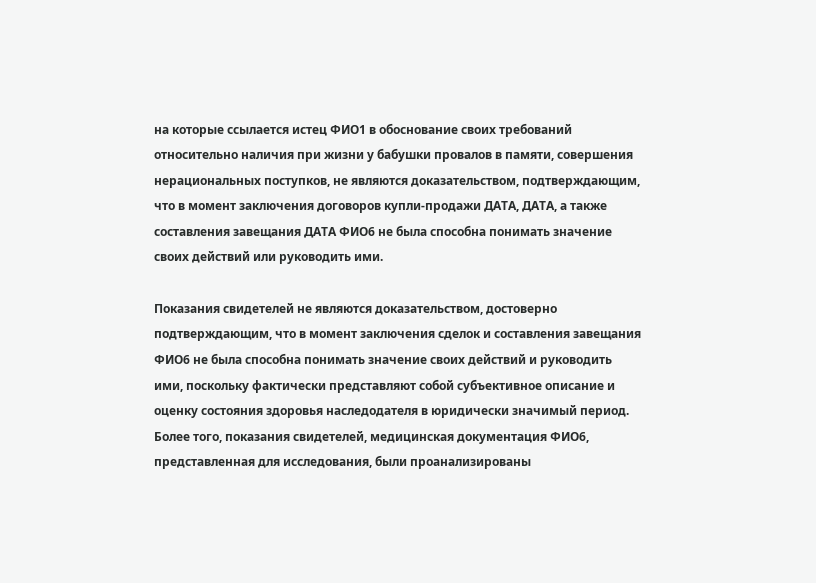на которые ссылается истец ФИО1 в обоснование своих требований относительно наличия при жизни у бабушки провалов в памяти, совершения нерациональных поступков, не являются доказательством, подтверждающим, что в момент заключения договоров купли-продажи ДАТА, ДАТА, а также составления завещания ДАТА ФИО6 не была способна понимать значение своих действий или руководить ими.

Показания свидетелей не являются доказательством, достоверно подтверждающим, что в момент заключения сделок и составления завещания ФИО6 не была способна понимать значение своих действий и руководить ими, поскольку фактически представляют собой субъективное описание и оценку состояния здоровья наследодателя в юридически значимый период. Более того, показания свидетелей, медицинская документация ФИО6, представленная для исследования, были проанализированы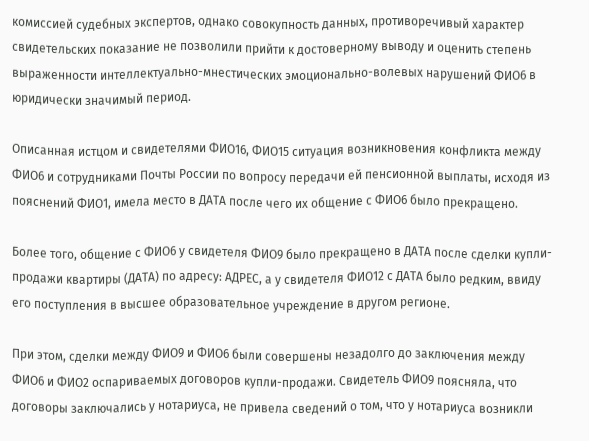комиссией судебных экспертов, однако совокупность данных, противоречивый характер свидетельских показание не позволили прийти к достоверному выводу и оценить степень выраженности интеллектуально-мнестических эмоционально-волевых нарушений ФИО6 в юридически значимый период.

Описанная истцом и свидетелями ФИО16, ФИО15 ситуация возникновения конфликта между ФИО6 и сотрудниками Почты России по вопросу передачи ей пенсионной выплаты, исходя из пояснений ФИО1, имела место в ДАТА после чего их общение с ФИО6 было прекращено.

Более того, общение с ФИО6 у свидетеля ФИО9 было прекращено в ДАТА после сделки купли-продажи квартиры (ДАТА) по адресу: АДРЕС, а у свидетеля ФИО12 с ДАТА было редким, ввиду его поступления в высшее образовательное учреждение в другом регионе.

При этом, сделки между ФИО9 и ФИО6 были совершены незадолго до заключения между ФИО6 и ФИО2 оспариваемых договоров купли-продажи. Свидетель ФИО9 поясняла, что договоры заключались у нотариуса, не привела сведений о том, что у нотариуса возникли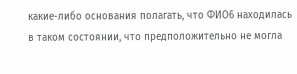какие-либо основания полагать, что ФИО6 находилась в таком состоянии, что предположительно не могла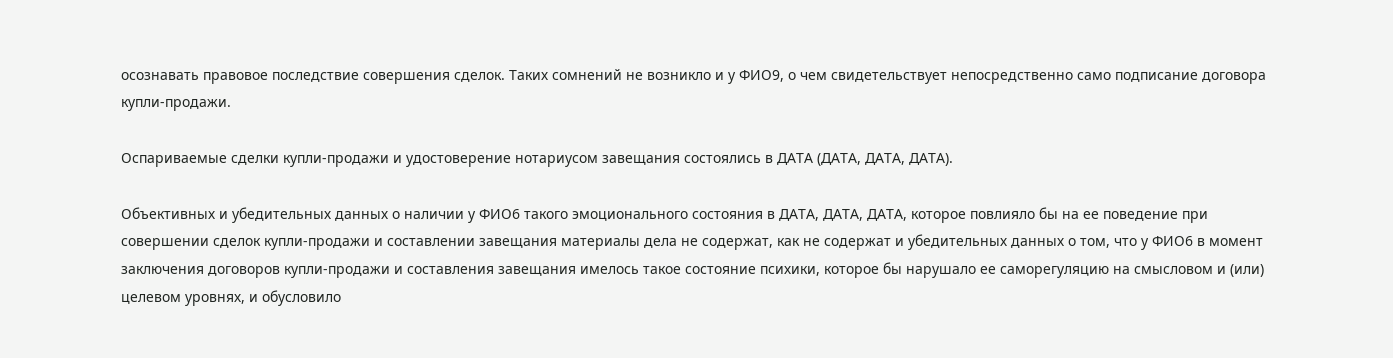осознавать правовое последствие совершения сделок. Таких сомнений не возникло и у ФИО9, о чем свидетельствует непосредственно само подписание договора купли-продажи.

Оспариваемые сделки купли-продажи и удостоверение нотариусом завещания состоялись в ДАТА (ДАТА, ДАТА, ДАТА).

Объективных и убедительных данных о наличии у ФИО6 такого эмоционального состояния в ДАТА, ДАТА, ДАТА, которое повлияло бы на ее поведение при совершении сделок купли-продажи и составлении завещания материалы дела не содержат, как не содержат и убедительных данных о том, что у ФИО6 в момент заключения договоров купли-продажи и составления завещания имелось такое состояние психики, которое бы нарушало ее саморегуляцию на смысловом и (или) целевом уровнях, и обусловило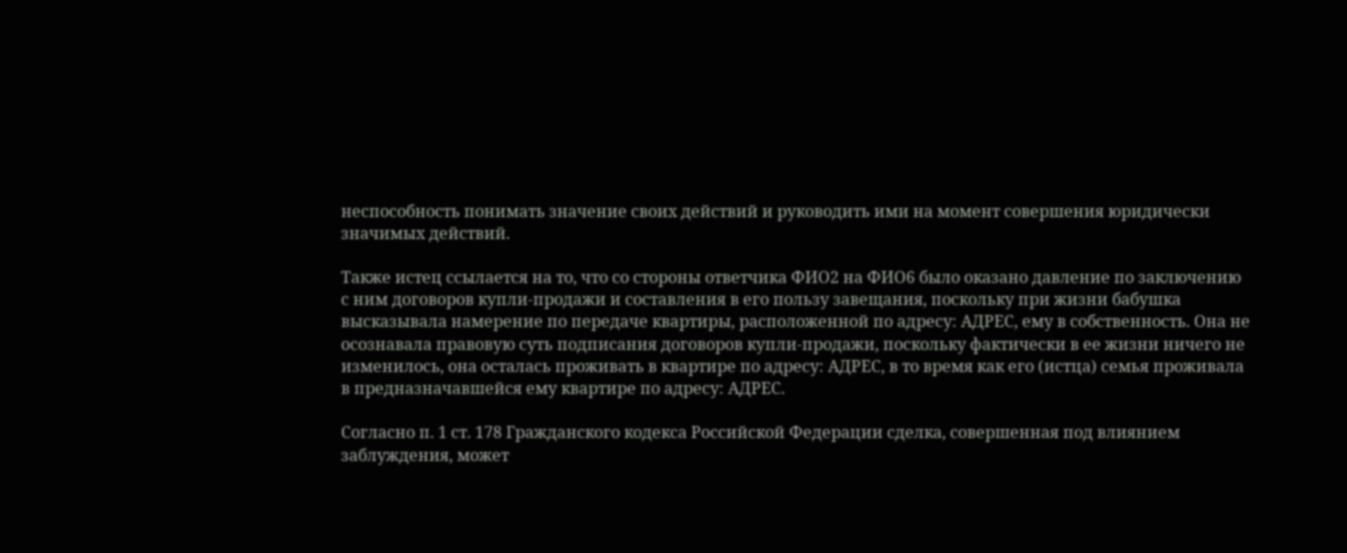неспособность понимать значение своих действий и руководить ими на момент совершения юридически значимых действий.

Также истец ссылается на то, что со стороны ответчика ФИО2 на ФИО6 было оказано давление по заключению с ним договоров купли-продажи и составления в его пользу завещания, поскольку при жизни бабушка высказывала намерение по передаче квартиры, расположенной по адресу: АДРЕС, ему в собственность. Она не осознавала правовую суть подписания договоров купли-продажи, поскольку фактически в ее жизни ничего не изменилось, она осталась проживать в квартире по адресу: АДРЕС, в то время как его (истца) семья проживала в предназначавшейся ему квартире по адресу: АДРЕС.

Согласно п. 1 ст. 178 Гражданского кодекса Российской Федерации сделка, совершенная под влиянием заблуждения, может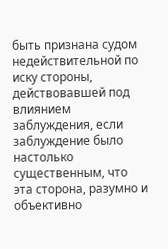быть признана судом недействительной по иску стороны, действовавшей под влиянием заблуждения, если заблуждение было настолько существенным, что эта сторона, разумно и объективно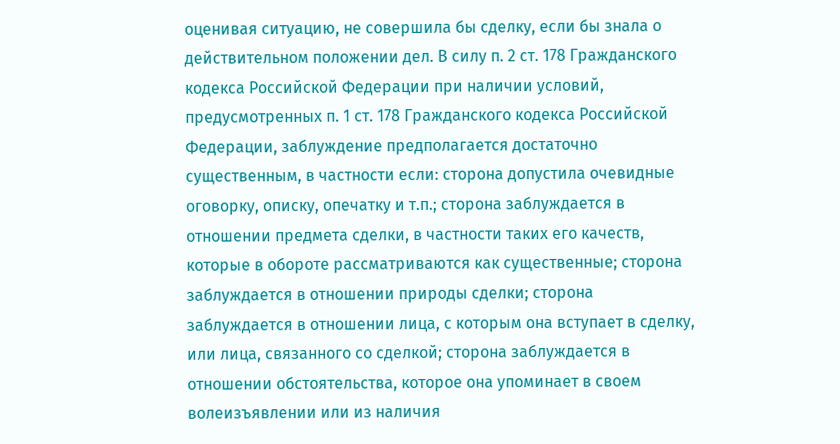оценивая ситуацию, не совершила бы сделку, если бы знала о действительном положении дел. В силу п. 2 ст. 178 Гражданского кодекса Российской Федерации при наличии условий, предусмотренных п. 1 ст. 178 Гражданского кодекса Российской Федерации, заблуждение предполагается достаточно существенным, в частности если: сторона допустила очевидные оговорку, описку, опечатку и т.п.; сторона заблуждается в отношении предмета сделки, в частности таких его качеств, которые в обороте рассматриваются как существенные; сторона заблуждается в отношении природы сделки; сторона заблуждается в отношении лица, с которым она вступает в сделку, или лица, связанного со сделкой; сторона заблуждается в отношении обстоятельства, которое она упоминает в своем волеизъявлении или из наличия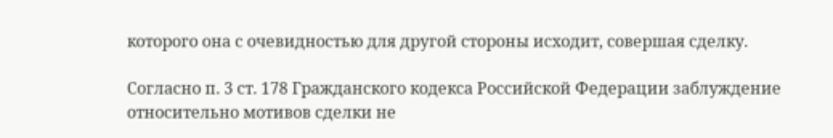которого она с очевидностью для другой стороны исходит, совершая сделку.

Согласно п. 3 ст. 178 Гражданского кодекса Российской Федерации заблуждение относительно мотивов сделки не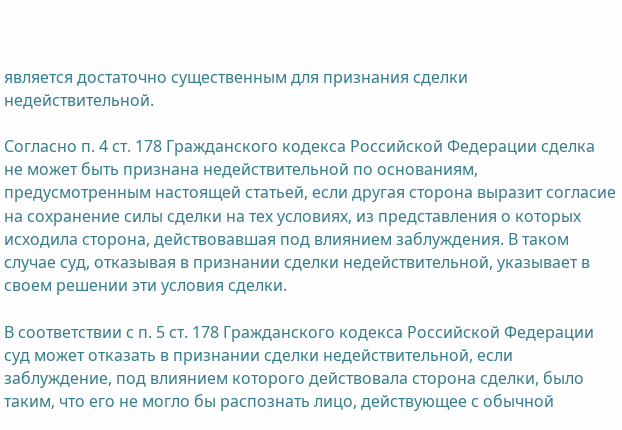является достаточно существенным для признания сделки недействительной.

Согласно п. 4 ст. 178 Гражданского кодекса Российской Федерации сделка не может быть признана недействительной по основаниям, предусмотренным настоящей статьей, если другая сторона выразит согласие на сохранение силы сделки на тех условиях, из представления о которых исходила сторона, действовавшая под влиянием заблуждения. В таком случае суд, отказывая в признании сделки недействительной, указывает в своем решении эти условия сделки.

В соответствии с п. 5 ст. 178 Гражданского кодекса Российской Федерации суд может отказать в признании сделки недействительной, если заблуждение, под влиянием которого действовала сторона сделки, было таким, что его не могло бы распознать лицо, действующее с обычной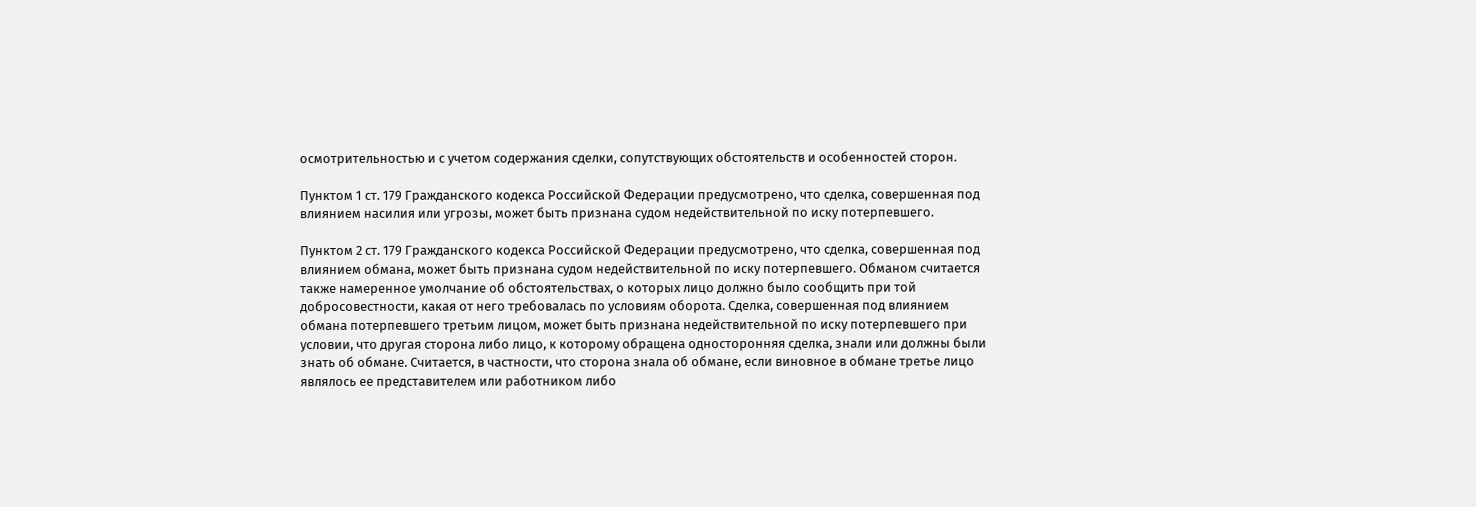осмотрительностью и с учетом содержания сделки, сопутствующих обстоятельств и особенностей сторон.

Пунктом 1 ст. 179 Гражданского кодекса Российской Федерации предусмотрено, что сделка, совершенная под влиянием насилия или угрозы, может быть признана судом недействительной по иску потерпевшего.

Пунктом 2 ст. 179 Гражданского кодекса Российской Федерации предусмотрено, что сделка, совершенная под влиянием обмана, может быть признана судом недействительной по иску потерпевшего. Обманом считается также намеренное умолчание об обстоятельствах, о которых лицо должно было сообщить при той добросовестности, какая от него требовалась по условиям оборота. Сделка, совершенная под влиянием обмана потерпевшего третьим лицом, может быть признана недействительной по иску потерпевшего при условии, что другая сторона либо лицо, к которому обращена односторонняя сделка, знали или должны были знать об обмане. Считается, в частности, что сторона знала об обмане, если виновное в обмане третье лицо являлось ее представителем или работником либо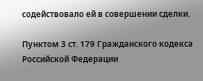содействовало ей в совершении сделки.

Пунктом 3 ст. 179 Гражданского кодекса Российской Федерации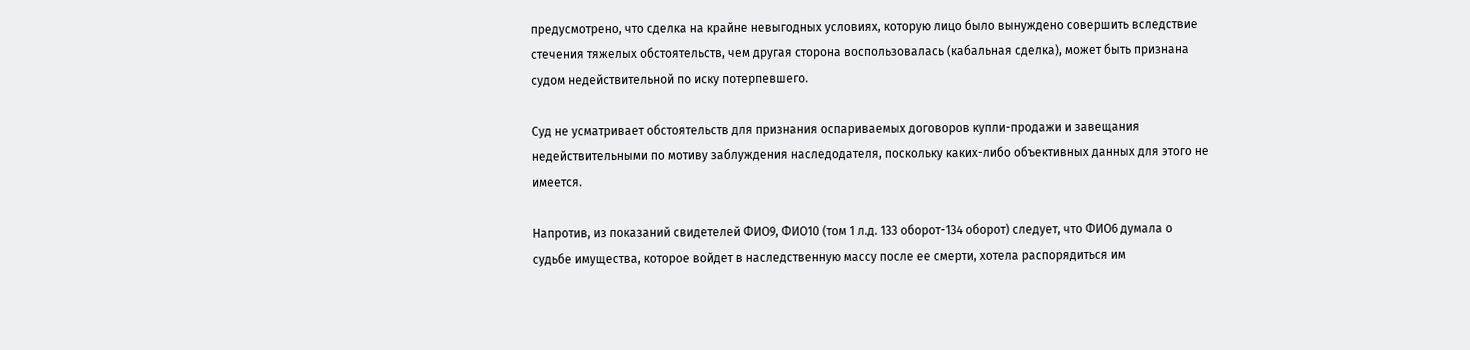предусмотрено, что сделка на крайне невыгодных условиях, которую лицо было вынуждено совершить вследствие стечения тяжелых обстоятельств, чем другая сторона воспользовалась (кабальная сделка), может быть признана судом недействительной по иску потерпевшего.

Суд не усматривает обстоятельств для признания оспариваемых договоров купли-продажи и завещания недействительными по мотиву заблуждения наследодателя, поскольку каких-либо объективных данных для этого не имеется.

Напротив, из показаний свидетелей ФИО9, ФИО10 (том 1 л.д. 133 оборот-134 оборот) следует, что ФИО6 думала о судьбе имущества, которое войдет в наследственную массу после ее смерти, хотела распорядиться им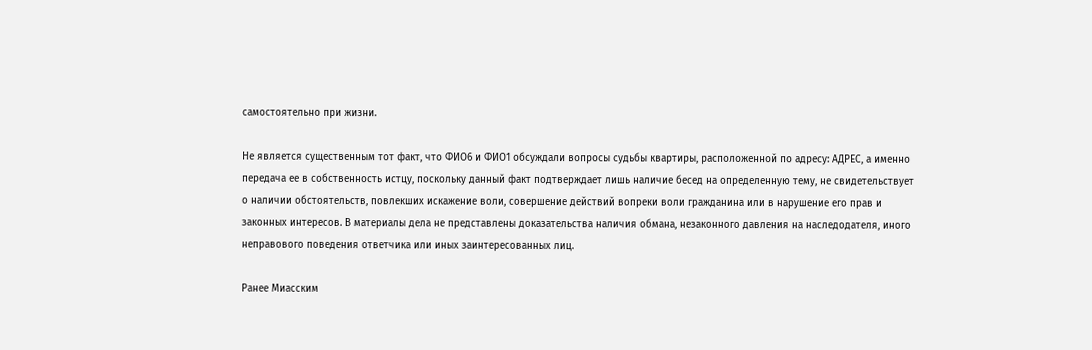самостоятельно при жизни.

Не является существенным тот факт, что ФИО6 и ФИО1 обсуждали вопросы судьбы квартиры, расположенной по адресу: АДРЕС, а именно передача ее в собственность истцу, поскольку данный факт подтверждает лишь наличие бесед на определенную тему, не свидетельствует о наличии обстоятельств, повлекших искажение воли, совершение действий вопреки воли гражданина или в нарушение его прав и законных интересов. В материалы дела не представлены доказательства наличия обмана, незаконного давления на наследодателя, иного неправового поведения ответчика или иных заинтересованных лиц.

Ранее Миасским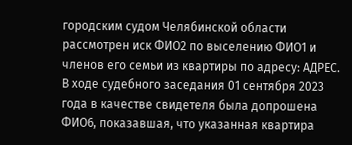городским судом Челябинской области рассмотрен иск ФИО2 по выселению ФИО1 и членов его семьи из квартиры по адресу: АДРЕС. В ходе судебного заседания 01 сентября 2023 года в качестве свидетеля была допрошена ФИО6, показавшая, что указанная квартира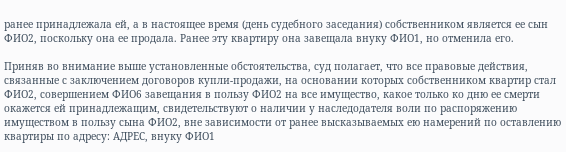ранее принадлежала ей, а в настоящее время (день судебного заседания) собственником является ее сын ФИО2, поскольку она ее продала. Ранее эту квартиру она завещала внуку ФИО1, но отменила его.

Приняв во внимание выше установленные обстоятельства, суд полагает, что все правовые действия, связанные с заключением договоров купли-продажи, на основании которых собственником квартир стал ФИО2, совершением ФИО6 завещания в пользу ФИО2 на все имущество, какое только ко дню ее смерти окажется ей принадлежащим, свидетельствуют о наличии у наследодателя воли по распоряжению имуществом в пользу сына ФИО2, вне зависимости от ранее высказываемых ею намерений по оставлению квартиры по адресу: АДРЕС, внуку ФИО1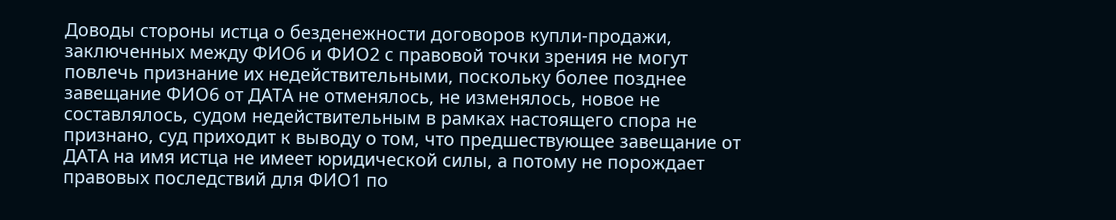Доводы стороны истца о безденежности договоров купли-продажи, заключенных между ФИО6 и ФИО2 с правовой точки зрения не могут повлечь признание их недействительными, поскольку более позднее завещание ФИО6 от ДАТА не отменялось, не изменялось, новое не составлялось, судом недействительным в рамках настоящего спора не признано, суд приходит к выводу о том, что предшествующее завещание от ДАТА на имя истца не имеет юридической силы, а потому не порождает правовых последствий для ФИО1 по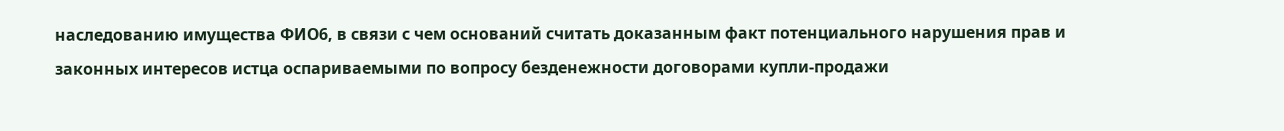наследованию имущества ФИО6, в связи с чем оснований считать доказанным факт потенциального нарушения прав и законных интересов истца оспариваемыми по вопросу безденежности договорами купли-продажи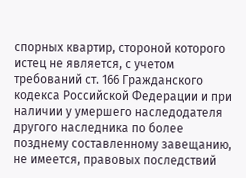спорных квартир, стороной которого истец не является, с учетом требований ст. 166 Гражданского кодекса Российской Федерации и при наличии у умершего наследодателя другого наследника по более позднему составленному завещанию, не имеется, правовых последствий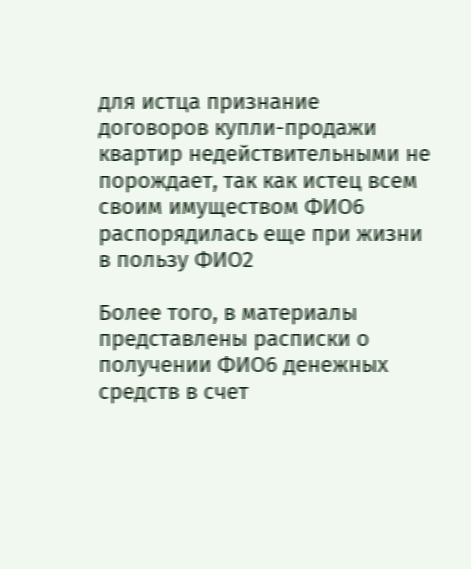для истца признание договоров купли-продажи квартир недействительными не порождает, так как истец всем своим имуществом ФИО6 распорядилась еще при жизни в пользу ФИО2

Более того, в материалы представлены расписки о получении ФИО6 денежных средств в счет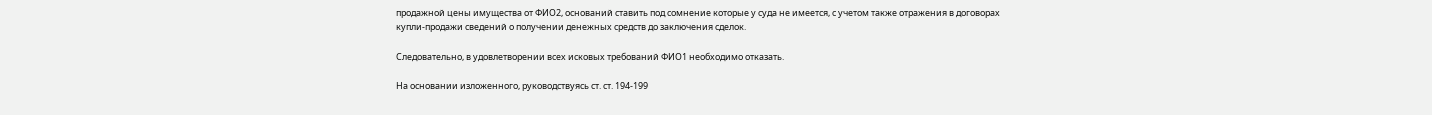продажной цены имущества от ФИО2, оснований ставить под сомнение которые у суда не имеется, с учетом также отражения в договорах купли-продажи сведений о получении денежных средств до заключения сделок.

Следовательно, в удовлетворении всех исковых требований ФИО1 необходимо отказать.

На основании изложенного, руководствуясь ст. ст. 194-199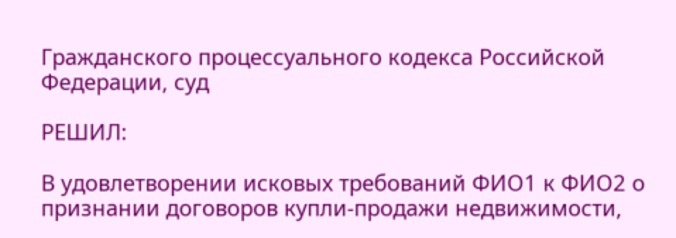Гражданского процессуального кодекса Российской Федерации, суд

РЕШИЛ:

В удовлетворении исковых требований ФИО1 к ФИО2 о признании договоров купли-продажи недвижимости,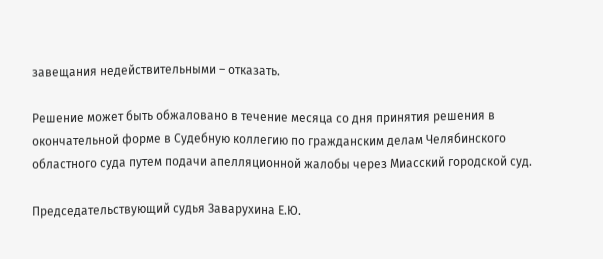завещания недействительными – отказать.

Решение может быть обжаловано в течение месяца со дня принятия решения в окончательной форме в Судебную коллегию по гражданским делам Челябинского областного суда путем подачи апелляционной жалобы через Миасский городской суд.

Председательствующий судья Заварухина Е.Ю.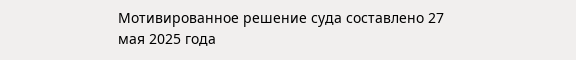Мотивированное решение суда составлено 27 мая 2025 года